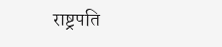राष्ट्रपति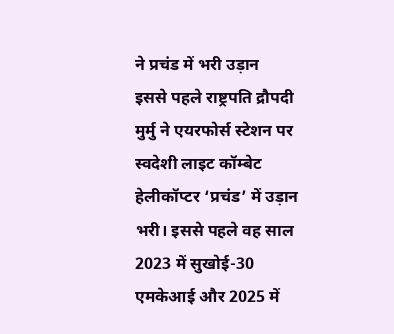ने प्रचंड में भरी उड़ान
इससे पहले राष्ट्रपति द्रौपदी मुर्मु ने एयरफोर्स स्टेशन पर स्वदेशी लाइट कॉम्बेट हेलीकॉप्टर ‘प्रचंड’ में उड़ान भरी। इससे पहले वह साल 2023 में सुखोई-30 एमकेआई और 2025 में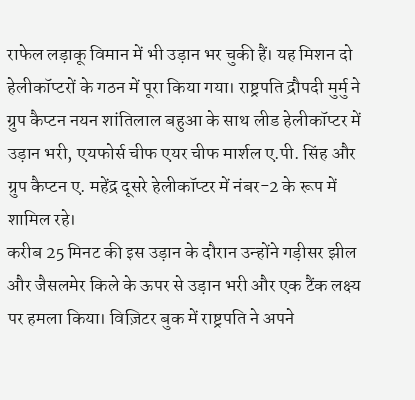राफेल लड़ाकू विमान में भी उड़ान भर चुकी हैं। यह मिशन दो हेलीकॉप्टरों के गठन में पूरा किया गया। राष्ट्रपति द्रौपदी मुर्मु ने ग्रुप कैप्टन नयन शांतिलाल बहुआ के साथ लीड हेलीकॉप्टर में उड़ान भरी, एयफोर्स चीफ एयर चीफ मार्शल ए.पी. सिंह और ग्रुप कैप्टन ए. महेंद्र दूसरे हेलीकॉप्टर में नंबर-2 के रूप में शामिल रहे।
करीब 25 मिनट की इस उड़ान के दौरान उन्होंने गड़ीसर झील और जैसलमेर किले के ऊपर से उड़ान भरी और एक टैंक लक्ष्य पर हमला किया। विज़िटर बुक में राष्ट्रपति ने अपने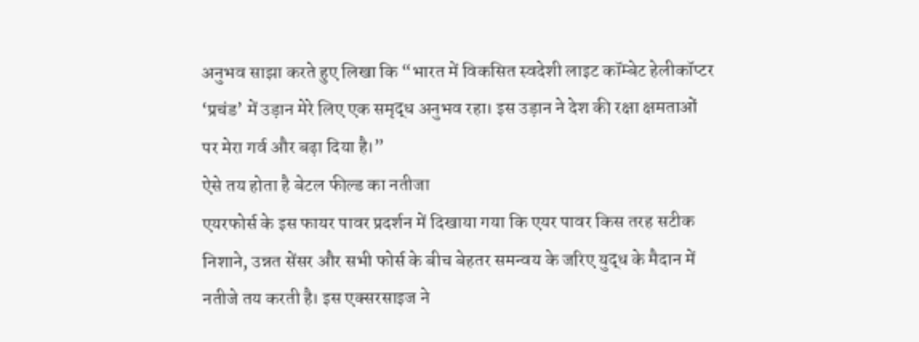अनुभव साझा करते हुए लिखा कि “भारत में विकसित स्वदेशी लाइट कॉम्बेट हेलीकॉप्टर ‘प्रचंड’ में उड़ान मेरे लिए एक समृद्ध अनुभव रहा। इस उड़ान ने देश की रक्षा क्षमताओं पर मेरा गर्व और बढ़ा दिया है।”
ऐसे तय होता है बेटल फील्ड का नतीजा
एयरफोर्स के इस फायर पावर प्रदर्शन में दिखाया गया कि एयर पावर किस तरह सटीक निशाने, उन्नत सेंसर और सभी फोर्स के बीच बेहतर समन्वय के जरिए युद्ध के मैदान में नतीजे तय करती है। इस एक्सरसाइज ने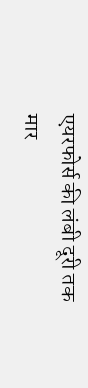एयरफोर्स की लंबी दूरी तक मार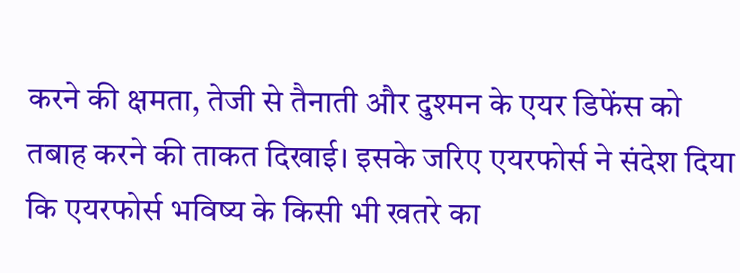करने की क्षमता, तेजी से तैनाती और दुश्मन के एयर डिफेंस को तबाह करने की ताकत दिखाई। इसके जरिए एयरफोर्स ने संदेश दिया कि एयरफोर्स भविष्य के किसी भी खतरे का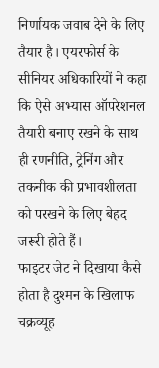निर्णायक जवाब देने के लिए तैयार है। एयरफोर्स के सीनियर अधिकारियों ने कहा कि ऐसे अभ्यास ऑपरेशनल तैयारी बनाए रखने के साथ ही रणनीति, ट्रेनिंग और तकनीक की प्रभावशीलता को परखने के लिए बेहद जरूरी होते हैं।
फाइटर जेट ने दिखाया कैसे होता है दुश्मन के खिलाफ चक्रव्यूह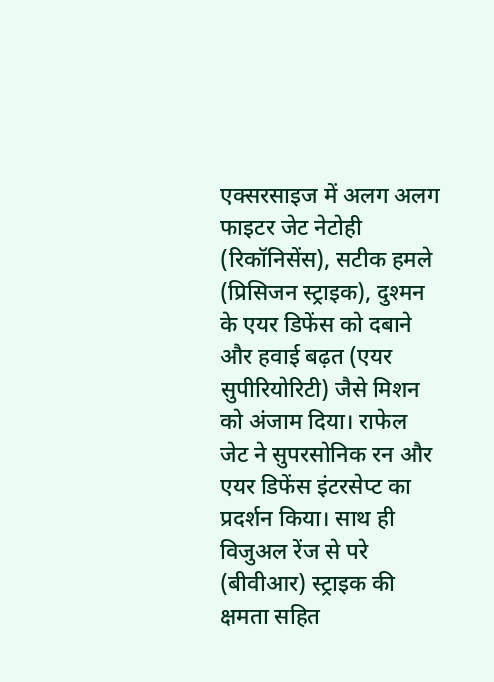एक्सरसाइज में अलग अलग फाइटर जेट नेटोही (रिकॉनिसेंस), सटीक हमले (प्रिसिजन स्ट्राइक), दुश्मन के एयर डिफेंस को दबाने और हवाई बढ़त (एयर सुपीरियोरिटी) जैसे मिशन को अंजाम दिया। राफेल जेट ने सुपरसोनिक रन और एयर डिफेंस इंटरसेप्ट का प्रदर्शन किया। साथ ही विजुअल रेंज से परे (बीवीआर) स्ट्राइक की क्षमता सहित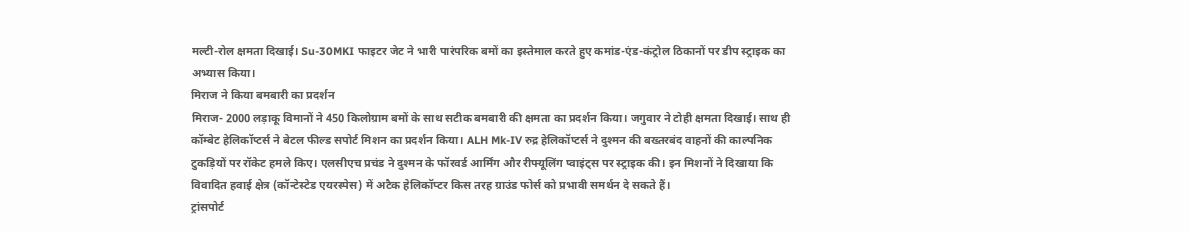मल्टी-रोल क्षमता दिखाई। Su-30MKI फाइटर जेट ने भारी पारंपरिक बमों का इस्तेमाल करते हुए कमांड-एंड-कंट्रोल ठिकानों पर डीप स्ट्राइक का अभ्यास किया।
मिराज ने किया बमबारी का प्रदर्शन
मिराज- 2000 लड़ाकू विमानों ने 450 किलोग्राम बमों के साथ सटीक बमबारी की क्षमता का प्रदर्शन किया। जगुवार ने टोही क्षमता दिखाई। साथ ही कॉम्बेट हेलिकॉप्टर्स ने बेटल फील्ड सपोर्ट मिशन का प्रदर्शन किया। ALH Mk-IV रुद्र हेलिकॉप्टर्स ने दुश्मन की बख्तरबंद वाहनों की काल्पनिक टुकड़ियों पर रॉकेट हमले किए। एलसीएच प्रचंड ने दुश्मन के फॉरवर्ड आर्मिंग और रीफ्यूलिंग प्वाइंट्स पर स्ट्राइक की। इन मिशनों ने दिखाया कि विवादित हवाई क्षेत्र (कॉन्टेस्टेड एयरस्पेस) में अटैक हेलिकॉप्टर किस तरह ग्राउंड फोर्स को प्रभावी समर्थन दे सकते हैं।
ट्रांसपोर्ट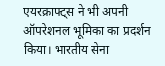एयरक्राफ्ट्स ने भी अपनी ऑपरेशनल भूमिका का प्रदर्शन किया। भारतीय सेना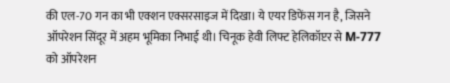की एल-70 गन का भी एक्शन एक्सरसाइज में दिखा। ये एयर डिफेंस गन है, जिसने ऑपरेशन सिंदूर में अहम भूमिका निभाई थी। चिनूक हेवी लिफ्ट हेलिकॉप्टर से M-777 को ऑपरेशन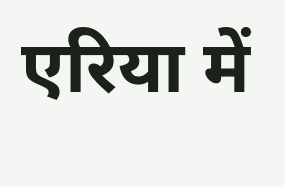एरिया में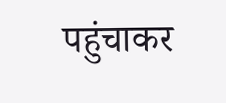पहुंचाकर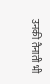उनकी तैनाती भी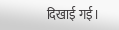दिखाई गई।